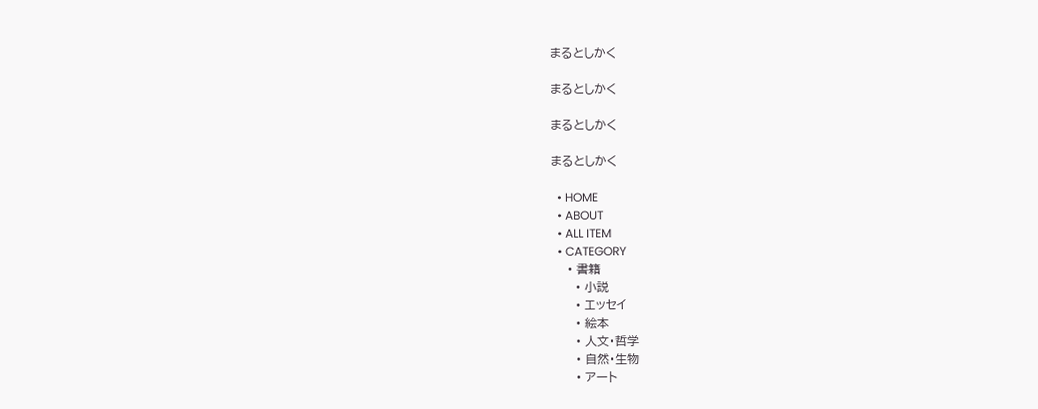まるとしかく

まるとしかく

まるとしかく

まるとしかく

  • HOME
  • ABOUT
  • ALL ITEM
  • CATEGORY
    • 書籍
      • 小説
      • エッセイ
      • 絵本
      • 人文・哲学
      • 自然・生物
      • アート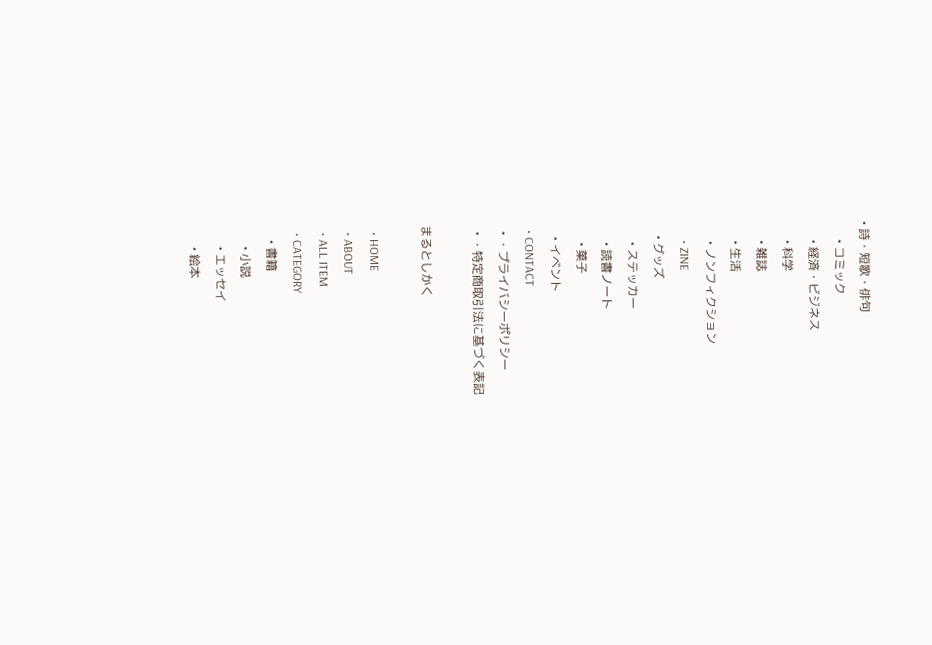• 詩・短歌・俳句
      • コミック
      • 経済・ビジネス
      • 科学
      • 雑誌
      • 生活
      • ノンフィクション
      • ZINE
    • グッズ
      • ステッカー
      • 読書ノート
      • 菓子
    • イベント
  • CONTACT
  • ・プライバシーポリシー
  • ・特定商取引法に基づく表記

まるとしかく

  • HOME
  • ABOUT
  • ALL ITEM
  • CATEGORY
    • 書籍
      • 小説
      • エッセイ
      • 絵本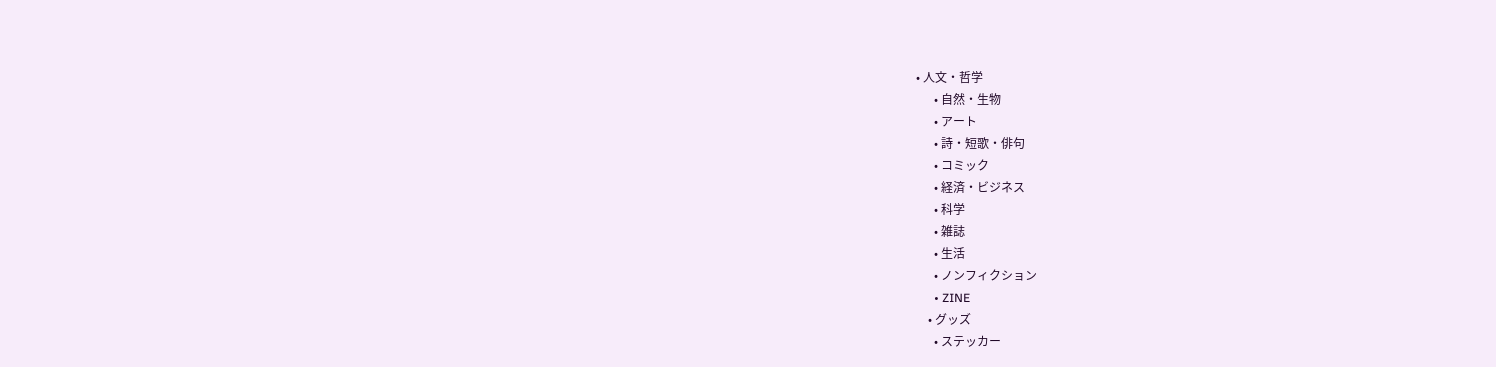• 人文・哲学
      • 自然・生物
      • アート
      • 詩・短歌・俳句
      • コミック
      • 経済・ビジネス
      • 科学
      • 雑誌
      • 生活
      • ノンフィクション
      • ZINE
    • グッズ
      • ステッカー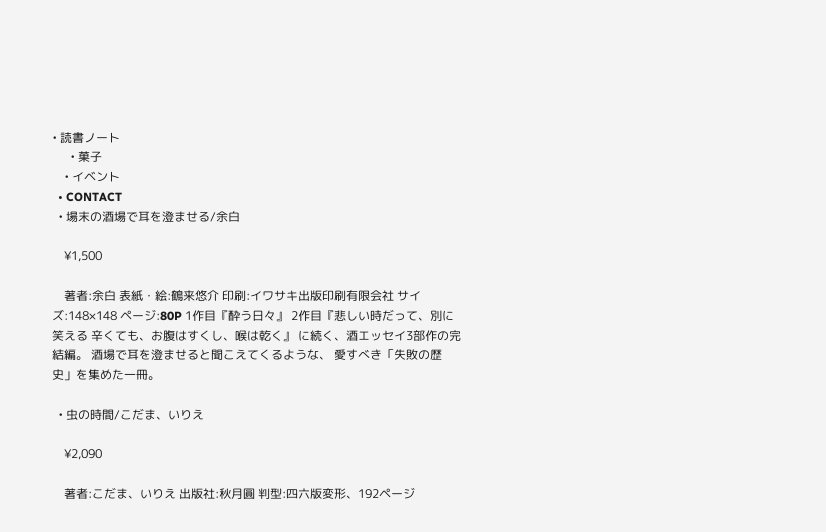• 読書ノート
      • 菓子
    • イベント
  • CONTACT
  • 場末の酒場で耳を澄ませる/余白

    ¥1,500

    著者:余白 表紙・絵:鶴来悠介 印刷:イワサキ出版印刷有限会社 サイズ:148×148 ページ:80P 1作目『酔う日々』 2作目『悲しい時だって、別に笑える 辛くても、お腹はすくし、喉は乾く』 に続く、酒エッセイ3部作の完結編。 酒場で耳を澄ませると聞こえてくるような、 愛すべき「失敗の歴史」を集めた一冊。

  • 虫の時間/こだま、いりえ

    ¥2,090

    著者:こだま、いりえ 出版社:秋月圓 判型:四六版変形、192ページ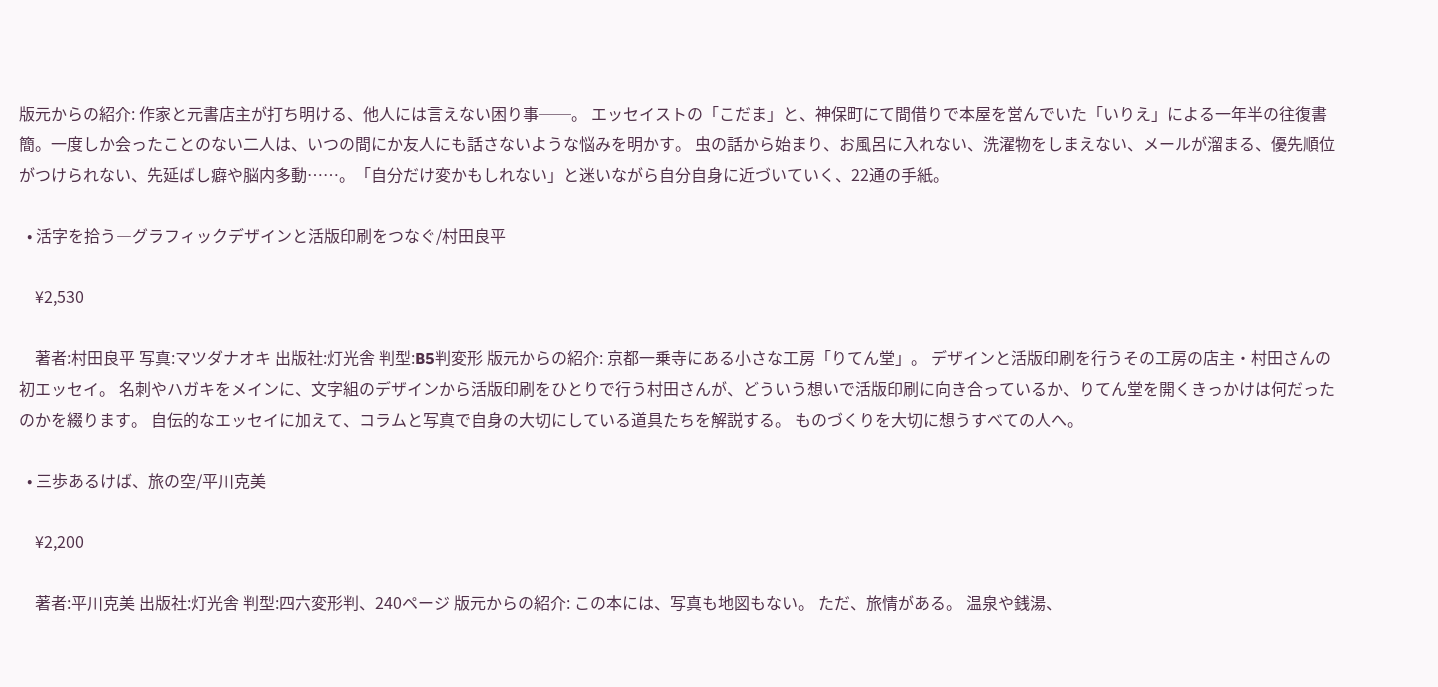版元からの紹介: 作家と元書店主が打ち明ける、他人には言えない困り事──。 エッセイストの「こだま」と、神保町にて間借りで本屋を営んでいた「いりえ」による一年半の往復書簡。一度しか会ったことのない二人は、いつの間にか友人にも話さないような悩みを明かす。 虫の話から始まり、お風呂に入れない、洗濯物をしまえない、メールが溜まる、優先順位がつけられない、先延ばし癖や脳内多動……。「自分だけ変かもしれない」と迷いながら自分自身に近づいていく、22通の手紙。

  • 活字を拾う―グラフィックデザインと活版印刷をつなぐ/村田良平

    ¥2,530

    著者:村田良平 写真:マツダナオキ 出版社:灯光舎 判型:B5判変形 版元からの紹介: 京都一乗寺にある小さな工房「りてん堂」。 デザインと活版印刷を行うその工房の店主・村田さんの初エッセイ。 名刺やハガキをメインに、文字組のデザインから活版印刷をひとりで行う村田さんが、どういう想いで活版印刷に向き合っているか、りてん堂を開くきっかけは何だったのかを綴ります。 自伝的なエッセイに加えて、コラムと写真で自身の大切にしている道具たちを解説する。 ものづくりを大切に想うすべての人へ。

  • 三歩あるけば、旅の空/平川克美

    ¥2,200

    著者:平川克美 出版社:灯光舎 判型:四六変形判、240ページ 版元からの紹介: この本には、写真も地図もない。 ただ、旅情がある。 温泉や銭湯、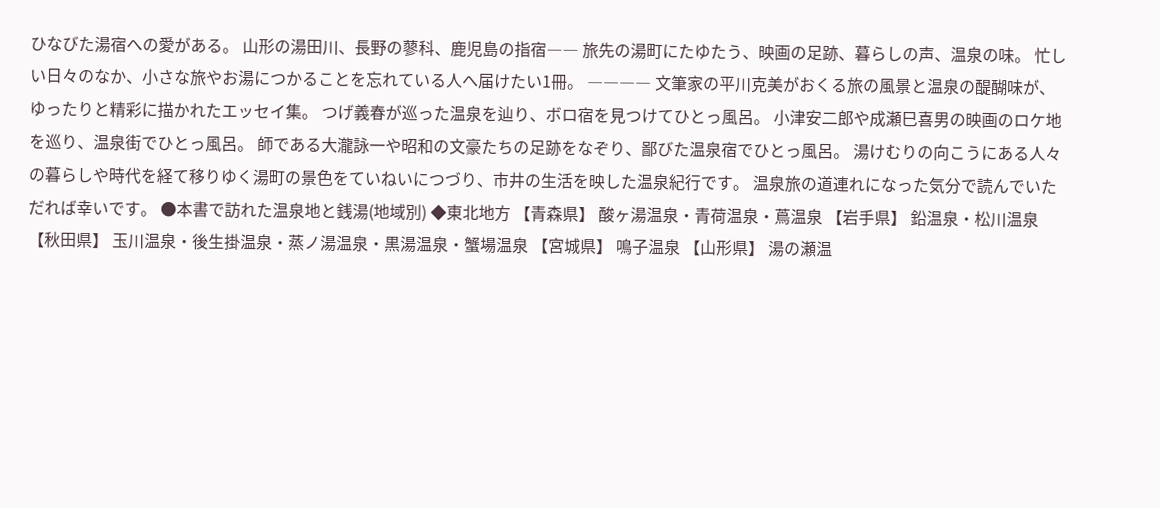ひなびた湯宿への愛がある。 山形の湯田川、長野の蓼科、鹿児島の指宿―― 旅先の湯町にたゆたう、映画の足跡、暮らしの声、温泉の味。 忙しい日々のなか、小さな旅やお湯につかることを忘れている人へ届けたい1冊。 ―――― 文筆家の平川克美がおくる旅の風景と温泉の醍醐味が、ゆったりと精彩に描かれたエッセイ集。 つげ義春が巡った温泉を辿り、ボロ宿を見つけてひとっ風呂。 小津安二郎や成瀬巳喜男の映画のロケ地を巡り、温泉街でひとっ風呂。 師である大瀧詠一や昭和の文豪たちの足跡をなぞり、鄙びた温泉宿でひとっ風呂。 湯けむりの向こうにある人々の暮らしや時代を経て移りゆく湯町の景色をていねいにつづり、市井の生活を映した温泉紀行です。 温泉旅の道連れになった気分で読んでいただれば幸いです。 ●本書で訪れた温泉地と銭湯(地域別) ◆東北地方 【青森県】 酸ヶ湯温泉・青荷温泉・蔦温泉 【岩手県】 鉛温泉・松川温泉 【秋田県】 玉川温泉・後生掛温泉・蒸ノ湯温泉・黒湯温泉・蟹場温泉 【宮城県】 鳴子温泉 【山形県】 湯の瀬温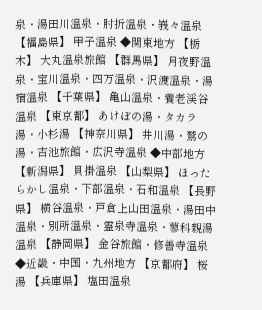泉・湯田川温泉・肘折温泉・峩々温泉 【福島県】 甲子温泉 ◆関東地方 【栃木】 大丸温泉旅館 【群馬県】 月夜野温泉・宝川温泉・四万温泉・沢渡温泉・湯宿温泉 【千葉県】 亀山温泉・養老渓谷温泉 【東京都】 あけぼの湯・タカラ湯・小杉湯 【神奈川県】 井川湯・鷲の湯・吉池旅館・広沢寺温泉 ◆中部地方 【新潟県】 貝掛温泉 【山梨県】 ほったらかし温泉・下部温泉・石和温泉 【長野県】 横谷温泉・戸倉上山田温泉・湯田中温泉・別所温泉・霊泉寺温泉・蓼科親湯温泉 【静岡県】 金谷旅館・修善寺温泉 ◆近畿・中国・九州地方 【京都府】 桜湯 【兵庫県】 塩田温泉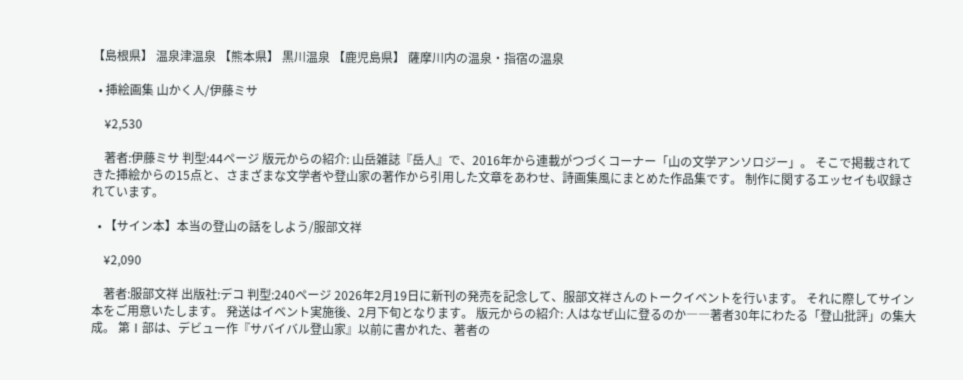【島根県】 温泉津温泉 【熊本県】 黒川温泉 【鹿児島県】 薩摩川内の温泉・指宿の温泉

  • 挿絵画集 山かく人/伊藤ミサ

    ¥2,530

    著者:伊藤ミサ 判型:44ページ 版元からの紹介: 山岳雑誌『岳人』で、2016年から連載がつづくコーナー「山の文学アンソロジー」。 そこで掲載されてきた挿絵からの15点と、さまざまな文学者や登山家の著作から引用した文章をあわせ、詩画集風にまとめた作品集です。 制作に関するエッセイも収録されています。

  • 【サイン本】本当の登山の話をしよう/服部文祥

    ¥2,090

    著者:服部文祥 出版社:デコ 判型:240ページ 2026年2月19日に新刊の発売を記念して、服部文祥さんのトークイベントを行います。 それに際してサイン本をご用意いたします。 発送はイベント実施後、2月下旬となります。 版元からの紹介: 人はなぜ山に登るのか――著者30年にわたる「登山批評」の集大成。 第Ⅰ部は、デビュー作『サバイバル登山家』以前に書かれた、著者の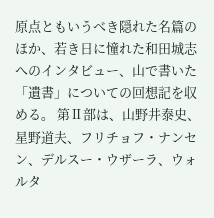原点ともいうべき隠れた名篇のほか、若き日に憧れた和田城志へのインタビュー、山で書いた「遺書」についての回想記を収める。 第Ⅱ部は、山野井泰史、星野道夫、フリチョフ・ナンセン、デルスー・ウザーラ、ウォルタ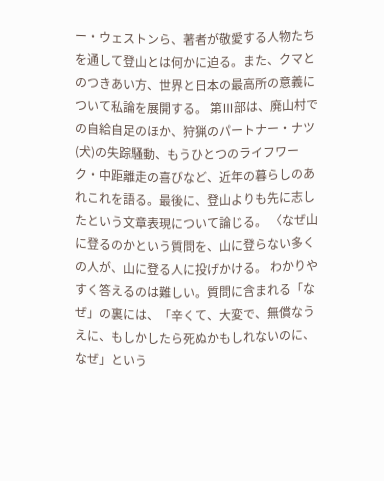ー・ウェストンら、著者が敬愛する人物たちを通して登山とは何かに迫る。また、クマとのつきあい方、世界と日本の最高所の意義について私論を展開する。 第Ⅲ部は、廃山村での自給自足のほか、狩猟のパートナー・ナツ(犬)の失踪騒動、もうひとつのライフワーク・中距離走の喜びなど、近年の暮らしのあれこれを語る。最後に、登山よりも先に志したという文章表現について論じる。 〈なぜ山に登るのかという質問を、山に登らない多くの人が、山に登る人に投げかける。 わかりやすく答えるのは難しい。質問に含まれる「なぜ」の裏には、「辛くて、大変で、無償なうえに、もしかしたら死ぬかもしれないのに、なぜ」という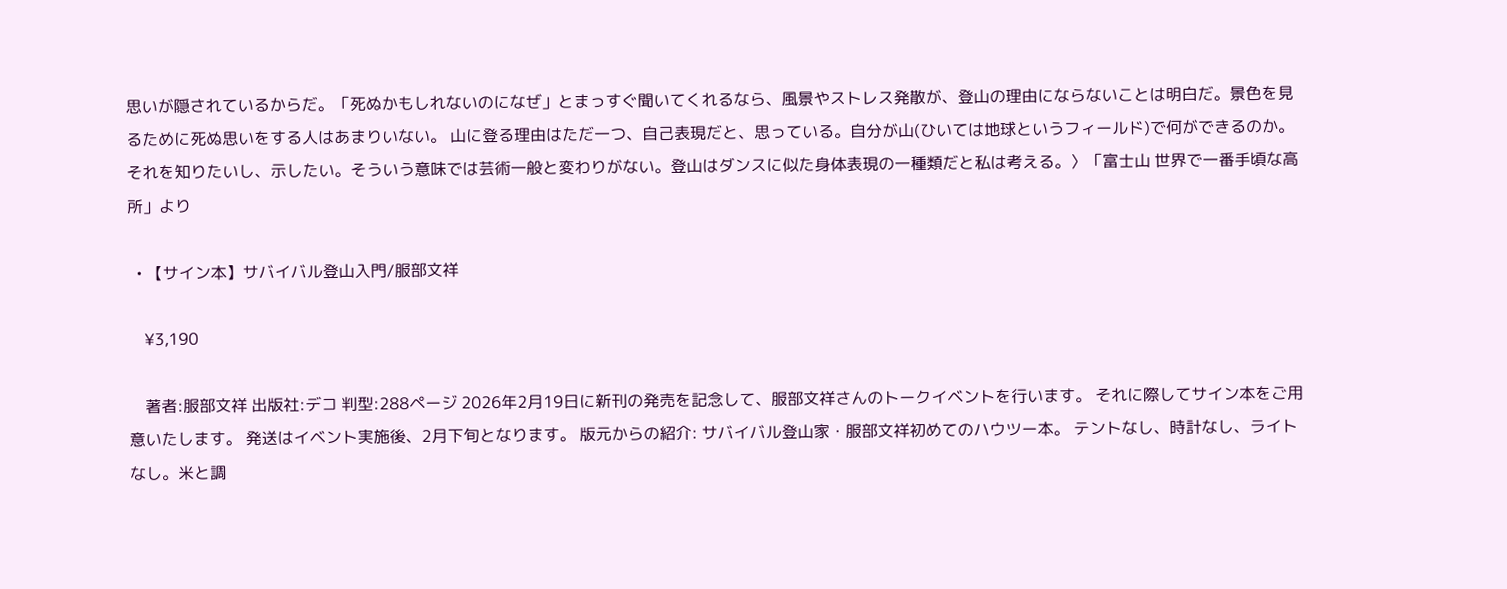思いが隠されているからだ。「死ぬかもしれないのになぜ」とまっすぐ聞いてくれるなら、風景やストレス発散が、登山の理由にならないことは明白だ。景色を見るために死ぬ思いをする人はあまりいない。 山に登る理由はただ一つ、自己表現だと、思っている。自分が山(ひいては地球というフィールド)で何ができるのか。それを知りたいし、示したい。そういう意味では芸術一般と変わりがない。登山はダンスに似た身体表現の一種類だと私は考える。〉「富士山 世界で一番手頃な高所」より

  • 【サイン本】サバイバル登山入門/服部文祥

    ¥3,190

    著者:服部文祥 出版社:デコ 判型:288ページ 2026年2月19日に新刊の発売を記念して、服部文祥さんのトークイベントを行います。 それに際してサイン本をご用意いたします。 発送はイベント実施後、2月下旬となります。 版元からの紹介: サバイバル登山家・服部文祥初めてのハウツー本。 テントなし、時計なし、ライトなし。米と調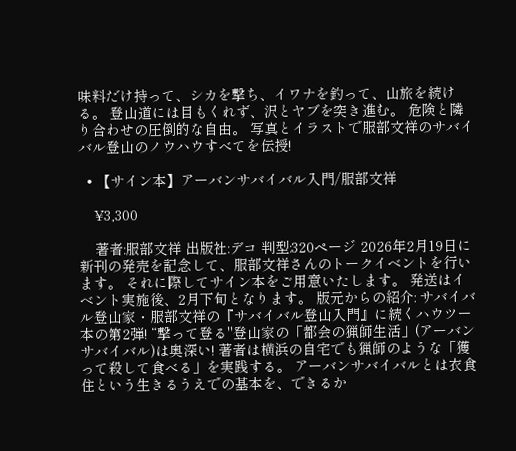味料だけ持って、シカを撃ち、イワナを釣って、山旅を続ける。 登山道には目もくれず、沢とヤブを突き進む。 危険と隣り合わせの圧倒的な自由。 写真とイラストで服部文祥のサバイバル登山のノウハウすべてを伝授!

  • 【サイン本】アーバンサバイバル入門/服部文祥

    ¥3,300

    著者:服部文祥 出版社:デコ 判型:320ページ 2026年2月19日に新刊の発売を記念して、服部文祥さんのトークイベントを行います。 それに際してサイン本をご用意いたします。 発送はイベント実施後、2月下旬となります。 版元からの紹介: サバイバル登山家・服部文祥の『サバイバル登山入門』に続くハウツー本の第2弾! “撃って登る"登山家の「都会の猟師生活」(アーバンサバイバル)は奥深い! 著者は横浜の自宅でも猟師のような「獲って殺して食べる」を実践する。 アーバンサバイバルとは衣食住という生きるうえでの基本を、できるか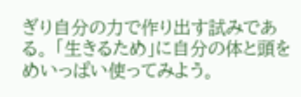ぎり自分の力で作り出す試みである。 「生きるため」に自分の体と頭をめいっぱい使ってみよう。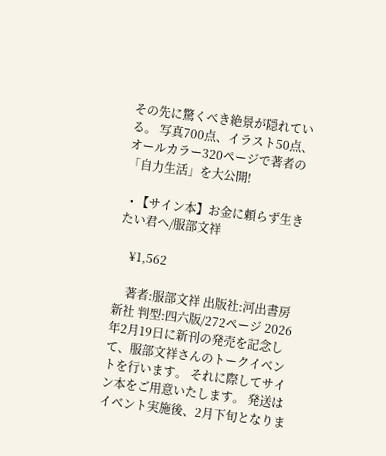その先に驚くべき絶景が隠れている。 写真700点、イラスト50点、オールカラー320ページで著者の「自力生活」を大公開!

  • 【サイン本】お金に頼らず生きたい君へ/服部文祥

    ¥1,562

    著者:服部文祥 出版社:河出書房新社 判型:四六版/272ページ 2026年2月19日に新刊の発売を記念して、服部文祥さんのトークイベントを行います。 それに際してサイン本をご用意いたします。 発送はイベント実施後、2月下旬となりま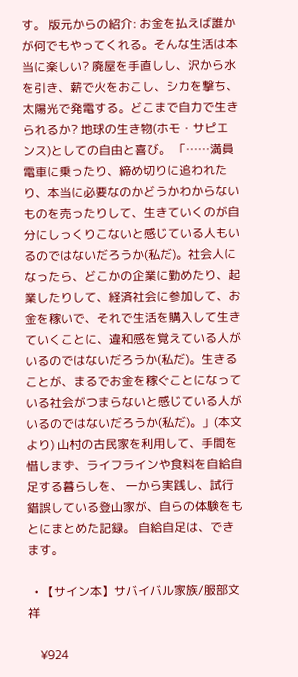す。 版元からの紹介: お金を払えば誰かが何でもやってくれる。そんな生活は本当に楽しい? 廃屋を手直しし、沢から水を引き、薪で火をおこし、シカを撃ち、太陽光で発電する。どこまで自力で生きられるか? 地球の生き物(ホモ・サピエンス)としての自由と喜び。 「……満員電車に乗ったり、締め切りに追われたり、本当に必要なのかどうかわからないものを売ったりして、生きていくのが自分にしっくりこないと感じている人もいるのではないだろうか(私だ)。社会人になったら、どこかの企業に勤めたり、起業したりして、経済社会に参加して、お金を稼いで、それで生活を購入して生きていくことに、違和感を覚えている人がいるのではないだろうか(私だ)。生きることが、まるでお金を稼ぐことになっている社会がつまらないと感じている人がいるのではないだろうか(私だ)。」(本文より) 山村の古民家を利用して、手間を惜しまず、ライフラインや食料を自給自足する暮らしを、 一から実践し、試行錯誤している登山家が、自らの体験をもとにまとめた記録。 自給自足は、できます。

  • 【サイン本】サバイバル家族/服部文祥

    ¥924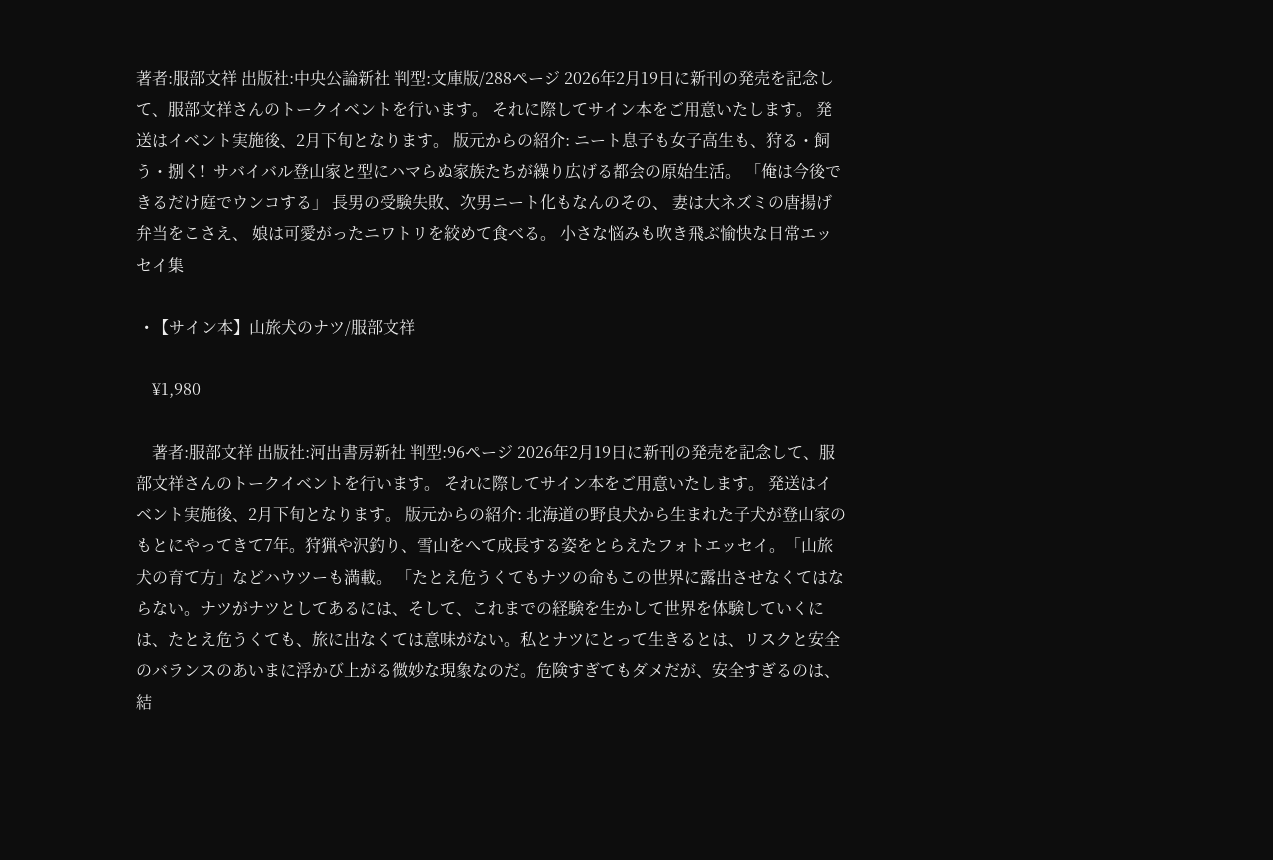著者:服部文祥 出版社:中央公論新社 判型:文庫版/288ページ 2026年2月19日に新刊の発売を記念して、服部文祥さんのトークイベントを行います。 それに際してサイン本をご用意いたします。 発送はイベント実施後、2月下旬となります。 版元からの紹介: ニート息子も女子高生も、狩る・飼う・捌く!  サバイバル登山家と型にハマらぬ家族たちが繰り広げる都会の原始生活。 「俺は今後できるだけ庭でウンコする」 長男の受験失敗、次男ニート化もなんのその、 妻は大ネズミの唐揚げ弁当をこさえ、 娘は可愛がったニワトリを絞めて食べる。 小さな悩みも吹き飛ぶ愉快な日常エッセイ集

  • 【サイン本】山旅犬のナツ/服部文祥

    ¥1,980

    著者:服部文祥 出版社:河出書房新社 判型:96ページ 2026年2月19日に新刊の発売を記念して、服部文祥さんのトークイベントを行います。 それに際してサイン本をご用意いたします。 発送はイベント実施後、2月下旬となります。 版元からの紹介: 北海道の野良犬から生まれた子犬が登山家のもとにやってきて7年。狩猟や沢釣り、雪山をへて成長する姿をとらえたフォトエッセイ。「山旅犬の育て方」などハウツーも満載。 「たとえ危うくてもナツの命もこの世界に露出させなくてはならない。ナツがナツとしてあるには、そして、これまでの経験を生かして世界を体験していくには、たとえ危うくても、旅に出なくては意味がない。私とナツにとって生きるとは、リスクと安全のバランスのあいまに浮かび上がる微妙な現象なのだ。危険すぎてもダメだが、安全すぎるのは、結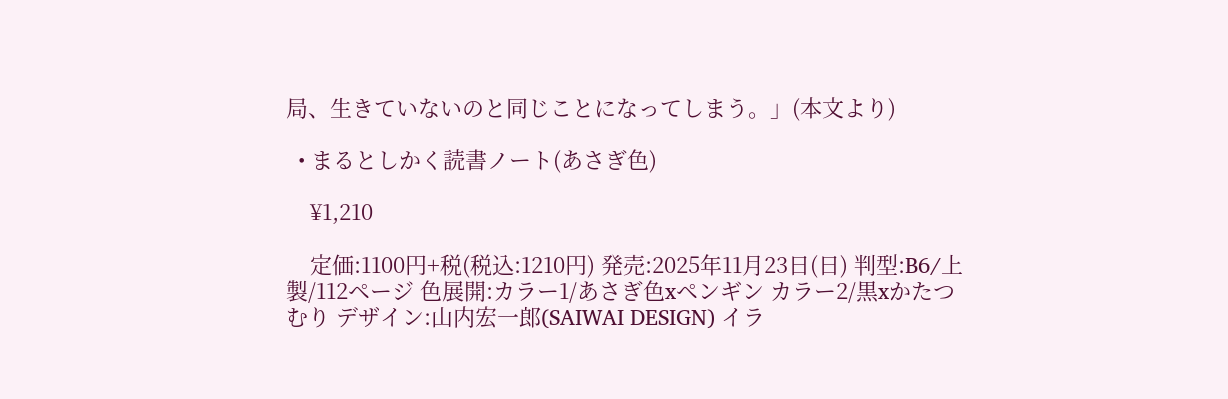局、生きていないのと同じことになってしまう。」(本文より)

  • まるとしかく読書ノート(あさぎ色)

    ¥1,210

    定価:1100円+税(税込:1210円) 発売:2025年11月23日(日) 判型:B6/上製/112ページ 色展開:カラー1/あさぎ色xペンギン カラー2/黒xかたつむり デザイン:山内宏一郎(SAIWAI DESIGN) イラ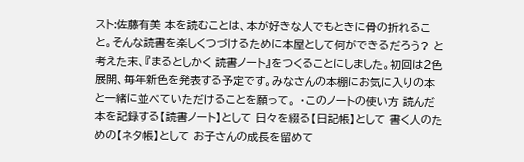スト:佐藤有美 本を読むことは、本が好きな人でもときに骨の折れること。そんな読書を楽しくつづけるために本屋として何ができるだろう? と考えた末、『まるとしかく 読書ノート』をつくることにしました。初回は2色展開、毎年新色を発表する予定です。みなさんの本棚にお気に入りの本と一緒に並べていただけることを願って。 ・このノートの使い方 読んだ本を記録する【読書ノート】として 日々を綴る【日記帳】として 書く人のための【ネタ帳】として お子さんの成長を留めて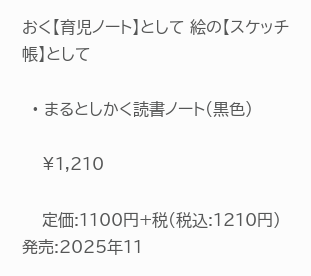おく【育児ノート】として 絵の【スケッチ帳】として

  • まるとしかく読書ノート(黒色)

    ¥1,210

    定価:1100円+税(税込:1210円) 発売:2025年11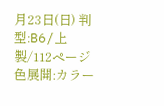月23日(日) 判型:B6/上製/112ページ 色展開:カラー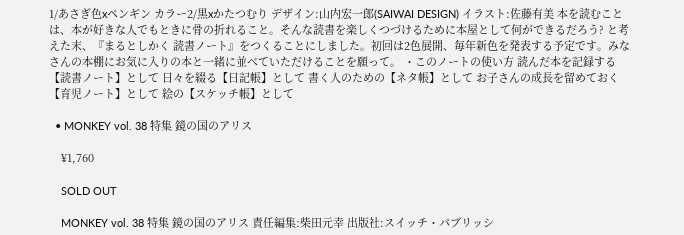1/あさぎ色xペンギン カラー2/黒xかたつむり デザイン:山内宏一郎(SAIWAI DESIGN) イラスト:佐藤有美 本を読むことは、本が好きな人でもときに骨の折れること。そんな読書を楽しくつづけるために本屋として何ができるだろう? と考えた末、『まるとしかく 読書ノート』をつくることにしました。初回は2色展開、毎年新色を発表する予定です。みなさんの本棚にお気に入りの本と一緒に並べていただけることを願って。 ・このノートの使い方 読んだ本を記録する【読書ノート】として 日々を綴る【日記帳】として 書く人のための【ネタ帳】として お子さんの成長を留めておく【育児ノート】として 絵の【スケッチ帳】として

  • MONKEY vol. 38 特集 鏡の国のアリス

    ¥1,760

    SOLD OUT

    MONKEY vol. 38 特集 鏡の国のアリス 責任編集:柴田元幸 出版社:スイッチ・パブリッシ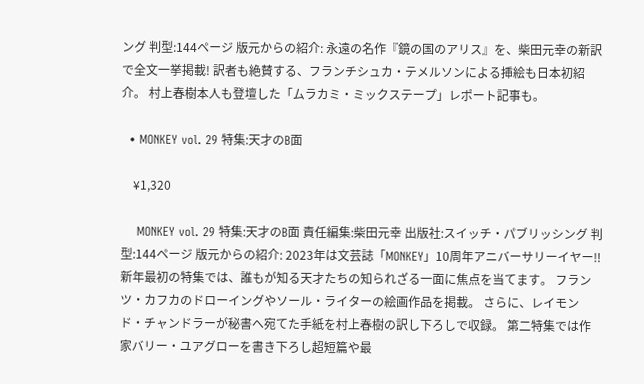ング 判型:144ページ 版元からの紹介: 永遠の名作『鏡の国のアリス』を、柴田元幸の新訳で全文一挙掲載! 訳者も絶賛する、フランチシュカ・テメルソンによる挿絵も日本初紹介。 村上春樹本人も登壇した「ムラカミ・ミックステープ」レポート記事も。

  • MONKEY vol. 29 特集:天才のB面

    ¥1,320

    MONKEY vol. 29 特集:天才のB面 責任編集:柴田元幸 出版社:スイッチ・パブリッシング 判型:144ページ 版元からの紹介: 2023年は文芸誌「MONKEY」10周年アニバーサリーイヤー‼ 新年最初の特集では、誰もが知る天才たちの知られざる一面に焦点を当てます。 フランツ・カフカのドローイングやソール・ライターの絵画作品を掲載。 さらに、レイモンド・チャンドラーが秘書へ宛てた手紙を村上春樹の訳し下ろしで収録。 第二特集では作家バリー・ユアグローを書き下ろし超短篇や最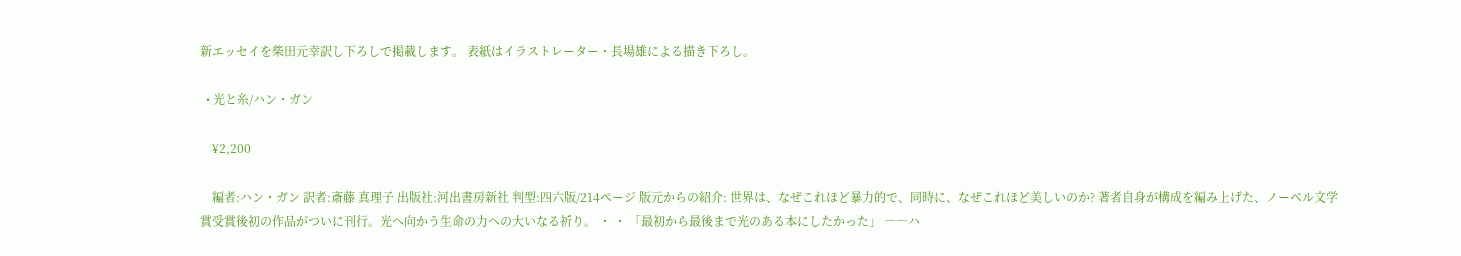新エッセイを柴田元幸訳し下ろしで掲載します。 表紙はイラストレーター・長場雄による描き下ろし。

  • 光と糸/ハン・ガン

    ¥2,200

    編者:ハン・ガン 訳者:斎藤 真理子 出版社:河出書房新社 判型:四六版/214ページ 版元からの紹介: 世界は、なぜこれほど暴力的で、同時に、なぜこれほど美しいのか? 著者自身が構成を編み上げた、ノーベル文学賞受賞後初の作品がついに刊行。光へ向かう生命の力への大いなる祈り。 ・ ・ 「最初から最後まで光のある本にしたかった」 ――ハ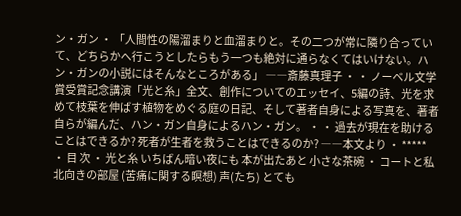ン・ガン ・ 「人間性の陽溜まりと血溜まりと。その二つが常に隣り合っていて、どちらかへ行こうとしたらもう一つも絶対に通らなくてはいけない。ハン・ガンの小説にはそんなところがある」 ――斎藤真理子 ・ ・ ノーベル文学賞受賞記念講演「光と糸」全文、創作についてのエッセイ、5編の詩、光を求めて枝葉を伸ばす植物をめぐる庭の日記、そして著者自身による写真を、著者自らが編んだ、ハン・ガン自身によるハン・ガン。 ・ ・ 過去が現在を助けることはできるか? 死者が生者を救うことはできるのか? ――本文より ・ ***** ・ 目 次 ・ 光と糸 いちばん暗い夜にも 本が出たあと 小さな茶碗 ・ コートと私 北向きの部屋 (苦痛に関する瞑想) 声(たち) とても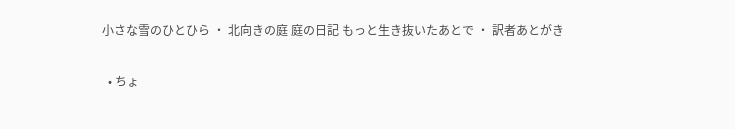小さな雪のひとひら ・ 北向きの庭 庭の日記 もっと生き抜いたあとで ・ 訳者あとがき

  • ちょ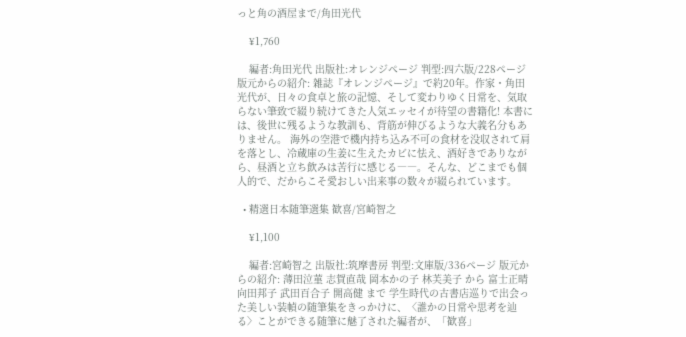っと角の酒屋まで/角田光代

    ¥1,760

    編者:角田光代 出版社:オレンジページ 判型:四六版/228ページ 版元からの紹介: 雑誌『オレンジページ』で約20年。作家・角田光代が、日々の食卓と旅の記憶、そして変わりゆく日常を、気取らない筆致で綴り続けてきた人気エッセイが待望の書籍化! 本書には、後世に残るような教訓も、背筋が伸びるような大義名分もありません。 海外の空港で機内持ち込み不可の食材を没収されて肩を落とし、冷蔵庫の生姜に生えたカビに怯え、酒好きでありながら、昼酒と立ち飲みは苦行に感じる――。そんな、どこまでも個人的で、だからこそ愛おしい出来事の数々が綴られています。

  • 精選日本随筆選集 歓喜/宮崎智之

    ¥1,100

    編者:宮崎智之 出版社:筑摩書房 判型:文庫版/336ページ 版元からの紹介: 薄田泣菫 志賀直哉 岡本かの子 林芙美子 から 富士正晴 向田邦子 武田百合子 開高健 まで 学生時代の古書店巡りで出会った美しい装幀の随筆集をきっかけに、〈誰かの日常や思考を辿る〉ことができる随筆に魅了された編者が、「歓喜」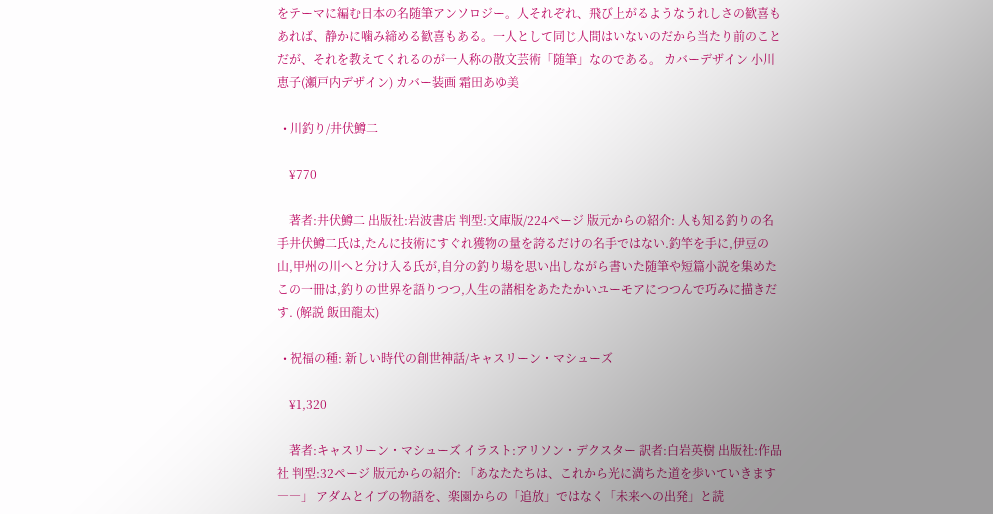をテーマに編む日本の名随筆アンソロジー。人それぞれ、飛び上がるようなうれしさの歓喜もあれば、静かに噛み締める歓喜もある。一人として同じ人間はいないのだから当たり前のことだが、それを教えてくれるのが一人称の散文芸術「随筆」なのである。 カバーデザイン 小川恵子(瀬戸内デザイン) カバー装画 霜田あゆ美

  • 川釣り/井伏鱒二

    ¥770

    著者:井伏鱒二 出版社:岩波書店 判型:文庫版/224ページ 版元からの紹介: 人も知る釣りの名手井伏鱒二氏は,たんに技術にすぐれ獲物の量を誇るだけの名手ではない.釣竿を手に,伊豆の山,甲州の川へと分け入る氏が,自分の釣り場を思い出しながら書いた随筆や短篇小説を集めたこの一冊は,釣りの世界を語りつつ,人生の諸相をあたたかいユーモアにつつんで巧みに描きだす. (解説 飯田龍太)

  • 祝福の種: 新しい時代の創世神話/キャスリーン・マシューズ

    ¥1,320

    著者:キャスリーン・マシューズ イラスト:アリソン・デクスター 訳者:白岩英樹 出版社:作品社 判型:32ページ 版元からの紹介: 「あなたたちは、これから光に満ちた道を歩いていきます――」 アダムとイブの物語を、楽園からの「追放」ではなく「未来への出発」と読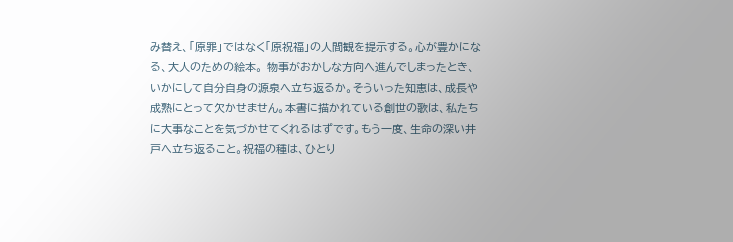み替え、「原罪」ではなく「原祝福」の人間観を提示する。心が豊かになる、大人のための絵本。 物事がおかしな方向へ進んでしまったとき、いかにして自分自身の源泉へ立ち返るか。そういった知恵は、成長や成熟にとって欠かせません。本書に描かれている創世の歌は、私たちに大事なことを気づかせてくれるはずです。もう一度、生命の深い井戸へ立ち返ること。祝福の種は、ひとり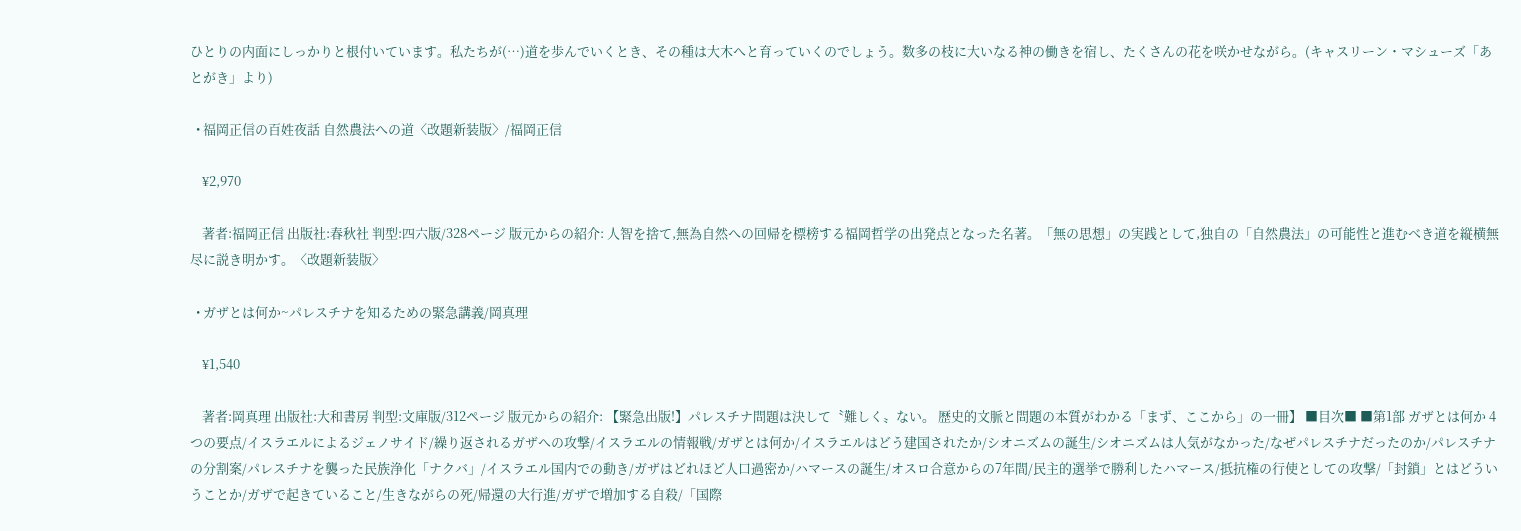ひとりの内面にしっかりと根付いています。私たちが(…)道を歩んでいくとき、その種は大木へと育っていくのでしょう。数多の枝に大いなる神の働きを宿し、たくさんの花を咲かせながら。(キャスリーン・マシューズ「あとがき」より)

  • 福岡正信の百姓夜話 自然農法への道〈改題新装版〉/福岡正信

    ¥2,970

    著者:福岡正信 出版社:春秋社 判型:四六版/328ページ 版元からの紹介: 人智を捨て,無為自然への回帰を標榜する福岡哲学の出発点となった名著。「無の思想」の実践として,独自の「自然農法」の可能性と進むべき道を縦横無尽に説き明かす。〈改題新装版〉

  • ガザとは何か~パレスチナを知るための緊急講義/岡真理

    ¥1,540

    著者:岡真理 出版社:大和書房 判型:文庫版/312ページ 版元からの紹介: 【緊急出版!】パレスチナ問題は決して〝難しく〟ない。 歴史的文脈と問題の本質がわかる「まず、ここから」の一冊】 ■目次■ ■第1部 ガザとは何か 4つの要点/イスラエルによるジェノサイド/繰り返されるガザへの攻撃/イスラエルの情報戦/ガザとは何か/イスラエルはどう建国されたか/シオニズムの誕生/シオニズムは人気がなかった/なぜパレスチナだったのか/パレスチナの分割案/パレスチナを襲った民族浄化「ナクバ」/イスラエル国内での動き/ガザはどれほど人口過密か/ハマースの誕生/オスロ合意からの7年間/民主的選挙で勝利したハマース/抵抗権の行使としての攻撃/「封鎖」とはどういうことか/ガザで起きていること/生きながらの死/帰還の大行進/ガザで増加する自殺/「国際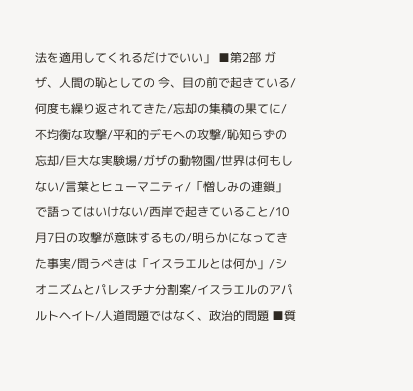法を適用してくれるだけでいい」 ■第2部 ガザ、人間の恥としての 今、目の前で起きている/何度も繰り返されてきた/忘却の集積の果てに/不均衡な攻撃/平和的デモへの攻撃/恥知らずの忘却/巨大な実験場/ガザの動物園/世界は何もしない/言葉とヒューマニティ/「憎しみの連鎖」で語ってはいけない/西岸で起きていること/10月7日の攻撃が意味するもの/明らかになってきた事実/問うべきは「イスラエルとは何か」/シオニズムとパレスチナ分割案/イスラエルのアパルトヘイト/人道問題ではなく、政治的問題 ■質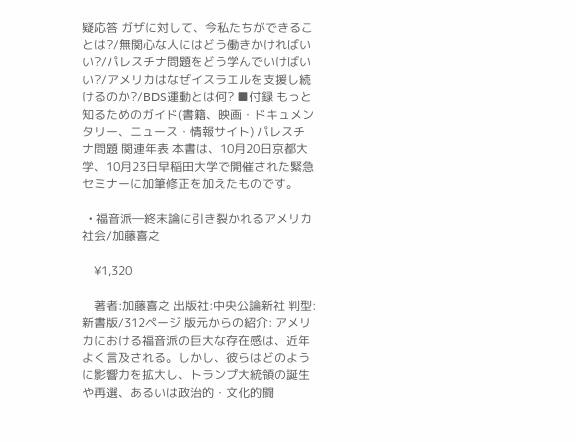疑応答 ガザに対して、今私たちができることは?/無関心な人にはどう働きかければいい?/パレスチナ問題をどう学んでいけばいい?/アメリカはなぜイスラエルを支援し続けるのか?/BDS運動とは何? ■付録 もっと知るためのガイド(書籍、映画・ドキュメンタリー、ニュース・情報サイト) パレスチナ問題 関連年表 本書は、10月20日京都大学、10月23日早稲田大学で開催された緊急セミナーに加筆修正を加えたものです。

  • 福音派―終末論に引き裂かれるアメリカ社会/加藤喜之

    ¥1,320

    著者:加藤喜之 出版社:中央公論新社 判型:新書版/312ページ 版元からの紹介: アメリカにおける福音派の巨大な存在感は、近年よく言及される。しかし、彼らはどのように影響力を拡大し、トランプ大統領の誕生や再選、あるいは政治的・文化的闘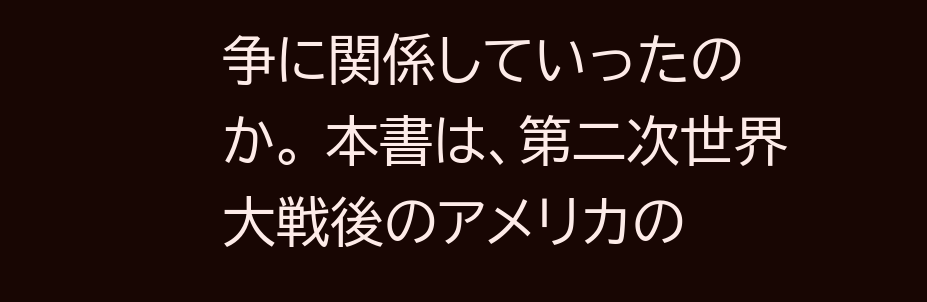争に関係していったのか。 本書は、第二次世界大戦後のアメリカの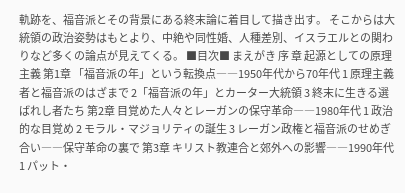軌跡を、福音派とその背景にある終末論に着目して描き出す。 そこからは大統領の政治姿勢はもとより、中絶や同性婚、人種差別、イスラエルとの関わりなど多くの論点が見えてくる。 ■目次■ まえがき 序 章 起源としての原理主義 第1章 「福音派の年」という転換点――1950年代から70年代 1 原理主義者と福音派のはざまで 2「福音派の年」とカーター大統領 3 終末に生きる選ばれし者たち 第2章 目覚めた人々とレーガンの保守革命――1980年代 1 政治的な目覚め 2 モラル・マジョリティの誕生 3 レーガン政権と福音派のせめぎ合い――保守革命の裏で 第3章 キリスト教連合と郊外への影響――1990年代 1 パット・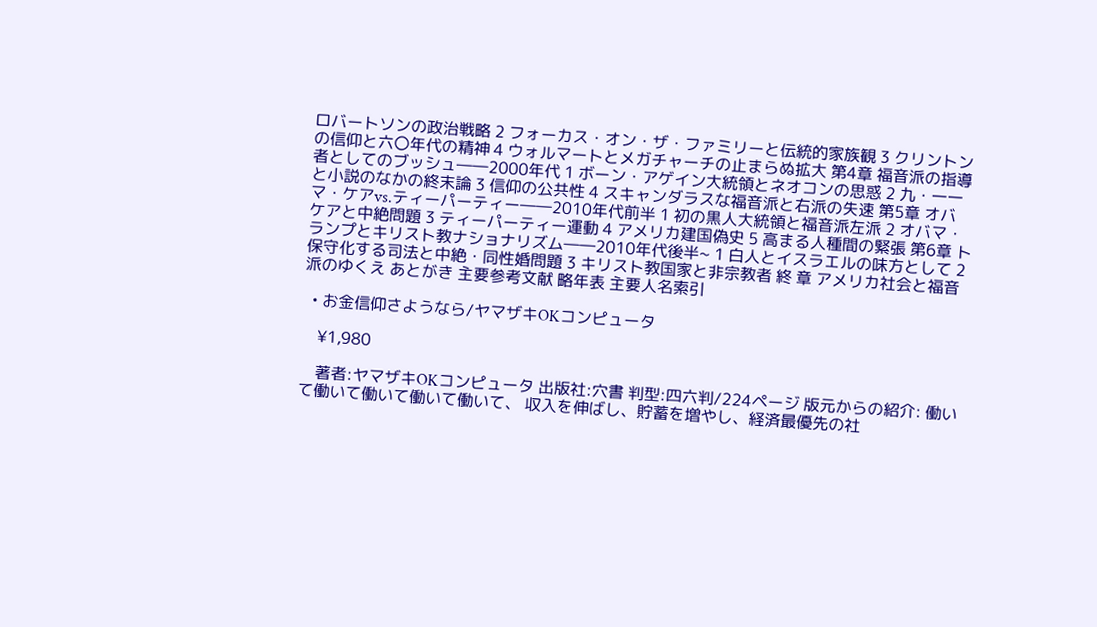ロバートソンの政治戦略 2 フォーカス・オン・ザ・ファミリーと伝統的家族観 3 クリントンの信仰と六〇年代の精神 4 ウォルマートとメガチャーチの止まらぬ拡大 第4章 福音派の指導者としてのブッシュ――2000年代 1 ボーン・アゲイン大統領とネオコンの思惑 2 九・一一と小説のなかの終末論 3 信仰の公共性 4 スキャンダラスな福音派と右派の失速 第5章 オバマ・ケアvs.ティーパーティー――2010年代前半 1 初の黒人大統領と福音派左派 2 オバマ・ケアと中絶問題 3 ティーパーティー運動 4 アメリカ建国偽史 5 高まる人種間の緊張 第6章 トランプとキリスト教ナショナリズム――2010年代後半~ 1 白人とイスラエルの味方として 2 保守化する司法と中絶・同性婚問題 3 キリスト教国家と非宗教者 終 章 アメリカ社会と福音派のゆくえ あとがき 主要参考文献 略年表 主要人名索引

  • お金信仰さようなら/ヤマザキOKコンピュータ

    ¥1,980

    著者:ヤマザキOKコンピュータ 出版社:穴書 判型:四六判/224ページ 版元からの紹介: 働いて働いて働いて働いて働いて、 収入を伸ばし、貯蓄を増やし、経済最優先の社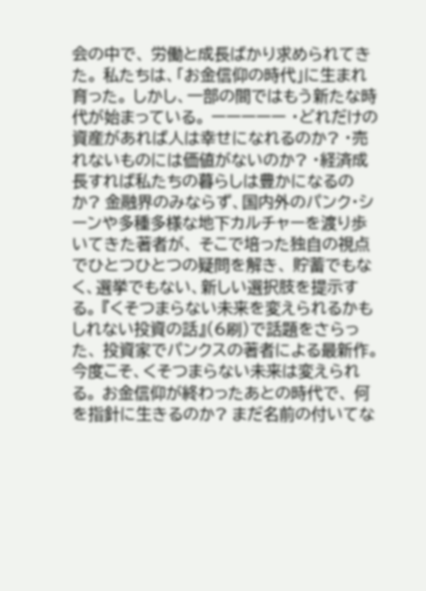会の中で、 労働と成長ばかり求められてきた。 私たちは、「お金信仰の時代」に生まれ育った。 しかし、一部の間ではもう新たな時代が始まっている。 ーーーーー ・どれだけの資産があれば人は幸せになれるのか? ・売れないものには価値がないのか? ・経済成長すれば私たちの暮らしは豊かになるのか? 金融界のみならず、国内外のパンク・シーンや多種多様な地下カルチャーを渡り歩いてきた著者が、 そこで培った独自の視点でひとつひとつの疑問を解き、 貯蓄でもなく、選挙でもない、新しい選択肢を提示する。 『くそつまらない未来を変えられるかもしれない投資の話』(6刷)で話題をさらった、 投資家でパンクスの著者による最新作。 今度こそ、くそつまらない未来は変えられる。 お金信仰が終わったあとの時代で、 何を指針に生きるのか? まだ名前の付いてな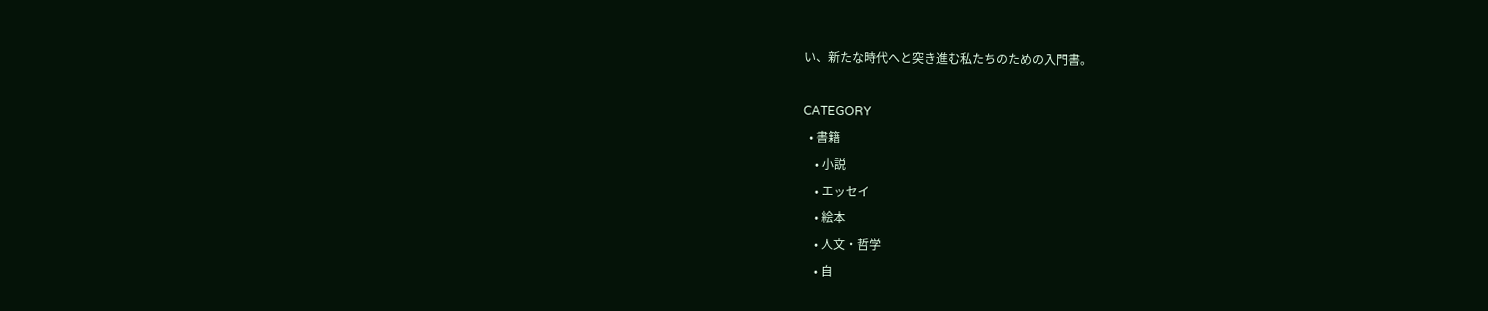い、新たな時代へと突き進む私たちのための入門書。

CATEGORY
  • 書籍
    • 小説
    • エッセイ
    • 絵本
    • 人文・哲学
    • 自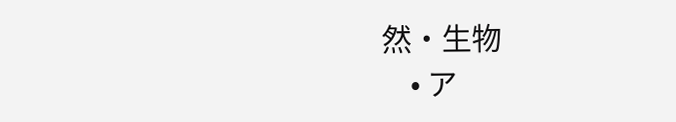然・生物
    • ア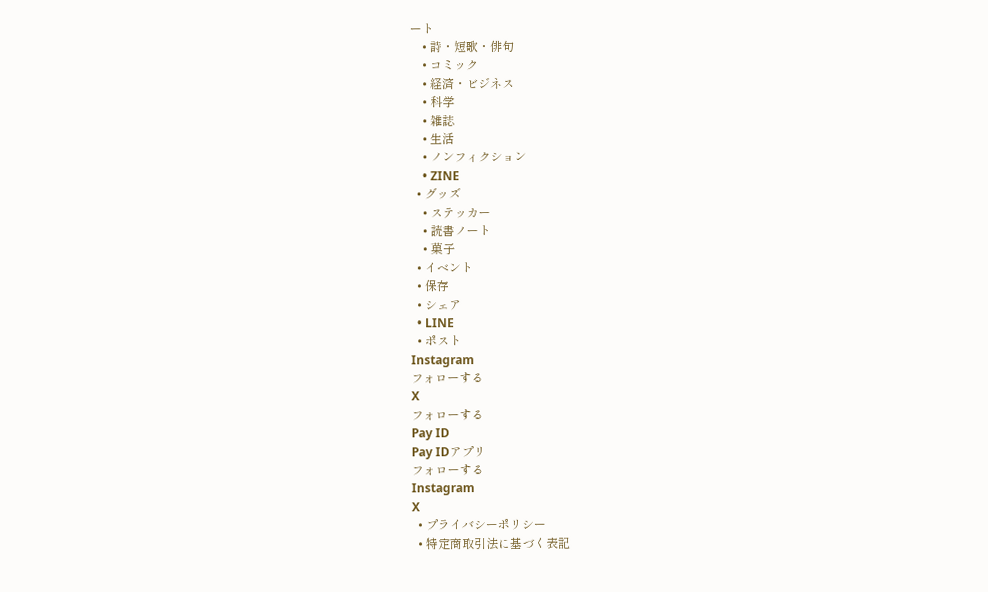ート
    • 詩・短歌・俳句
    • コミック
    • 経済・ビジネス
    • 科学
    • 雑誌
    • 生活
    • ノンフィクション
    • ZINE
  • グッズ
    • ステッカー
    • 読書ノート
    • 菓子
  • イベント
  • 保存
  • シェア
  • LINE
  • ポスト
Instagram
フォローする
X
フォローする
Pay ID
Pay IDアプリ
フォローする
Instagram
X
  • プライバシーポリシー
  • 特定商取引法に基づく表記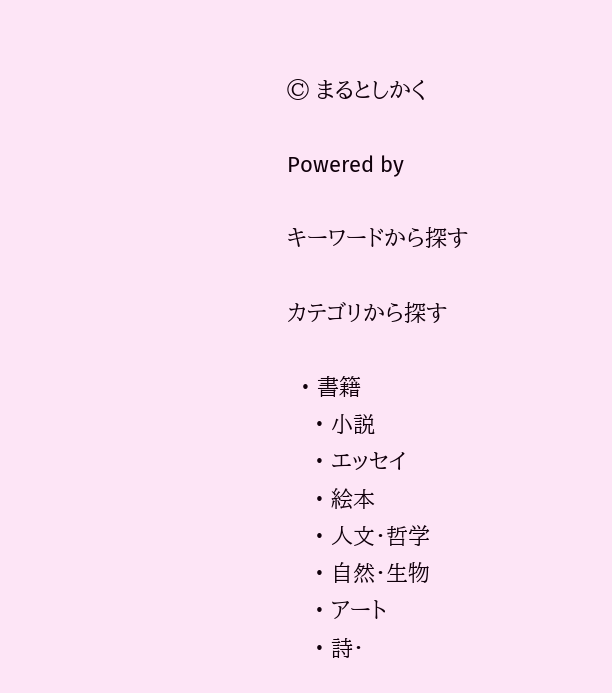© まるとしかく

Powered by

キーワードから探す

カテゴリから探す

  • 書籍
    • 小説
    • エッセイ
    • 絵本
    • 人文・哲学
    • 自然・生物
    • アート
    • 詩・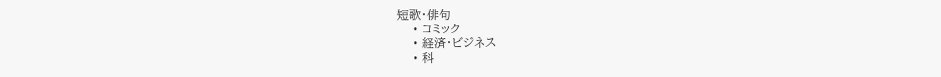短歌・俳句
    • コミック
    • 経済・ビジネス
    • 科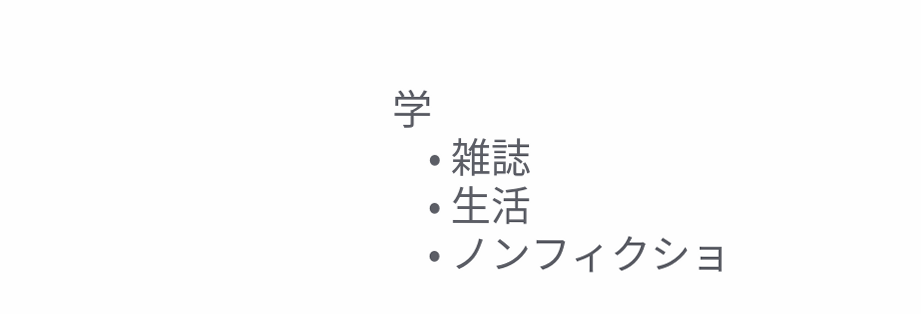学
    • 雑誌
    • 生活
    • ノンフィクショ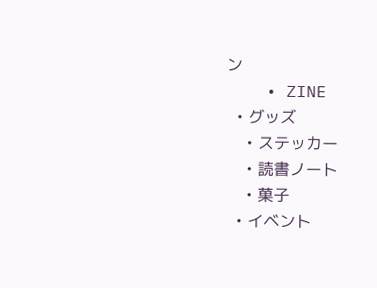ン
    • ZINE
  • グッズ
    • ステッカー
    • 読書ノート
    • 菓子
  • イベント